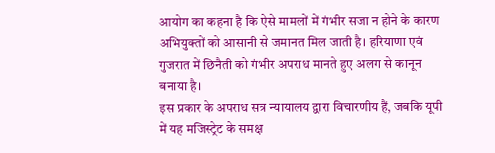आयोग का कहना है कि ऐसे मामलों में गंभीर सजा न होने के कारण अभियुक्तों को आसानी से जमानत मिल जाती है। हरियाणा एवं गुजरात में छिनैती को गंभीर अपराध मानते हुए अलग से कानून बनाया है।
इस प्रकार के अपराध सत्र न्यायालय द्वारा विचारणीय हैं, जबकि यूपी में यह मजिस्ट्रेट के समक्ष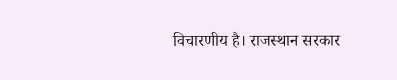विचारणीय है। राजस्थान सरकार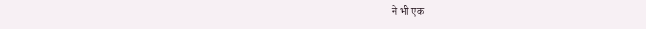ने भी एक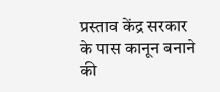प्रस्ताव केंद्र सरकार के पास कानून बनाने की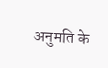अनुमति के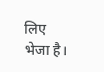लिए भेजा है।